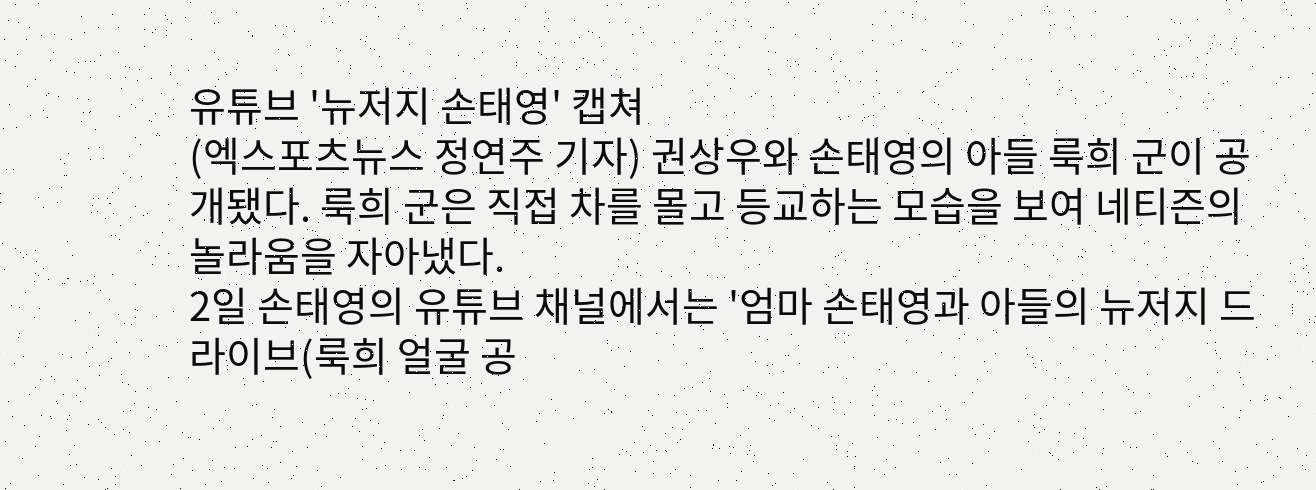유튜브 '뉴저지 손태영' 캡쳐
(엑스포츠뉴스 정연주 기자) 권상우와 손태영의 아들 룩희 군이 공개됐다. 룩희 군은 직접 차를 몰고 등교하는 모습을 보여 네티즌의 놀라움을 자아냈다.
2일 손태영의 유튜브 채널에서는 '엄마 손태영과 아들의 뉴저지 드라이브(룩희 얼굴 공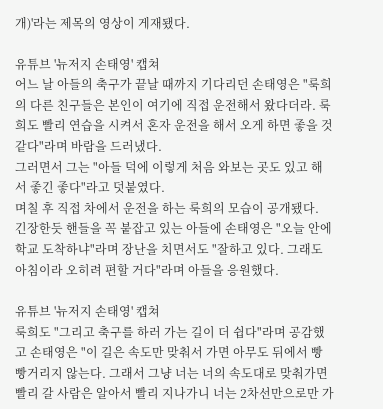개)'라는 제목의 영상이 게재됐다.

유튜브 '뉴저지 손태영' 캡쳐
어느 날 아들의 축구가 끝날 때까지 기다리던 손태영은 "룩희의 다른 친구들은 본인이 여기에 직접 운전해서 왔다더라. 룩희도 빨리 연습을 시켜서 혼자 운전을 해서 오게 하면 좋을 것 같다"라며 바람을 드러냈다.
그러면서 그는 "아들 덕에 이렇게 처음 와보는 곳도 있고 해서 좋긴 좋다"라고 덧붙였다.
며칠 후 직접 차에서 운전을 하는 룩희의 모습이 공개됐다.
긴장한듯 핸들을 꼭 붙잡고 있는 아들에 손태영은 "오늘 안에 학교 도착하냐"라며 장난을 치면서도 "잘하고 있다. 그래도 아침이라 오히려 편할 거다"라며 아들을 응원했다.

유튜브 '뉴저지 손태영' 캡쳐
룩희도 "그리고 축구를 하러 가는 길이 더 쉽다"라며 공감했고 손태영은 "이 길은 속도만 맞춰서 가면 아무도 뒤에서 빵빵거리지 않는다. 그래서 그냥 너는 너의 속도대로 맞춰가면 빨리 갈 사람은 알아서 빨리 지나가니 너는 2차선만으로만 가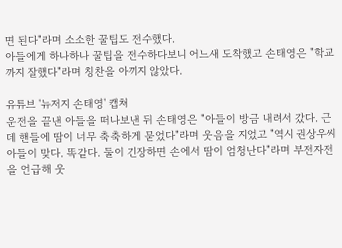면 된다"라며 소소한 꿀팁도 전수했다.
아들에게 하나하나 꿀팁을 전수하다보니 어느새 도착했고 손태영은 "학교까지 잘했다"라며 칭찬을 아끼지 않았다.

유튜브 '뉴저지 손태영' 캡쳐
운전을 끝낸 아들을 떠나보낸 뒤 손태영은 "아들이 방금 내려서 갔다. 근데 핸들에 땀이 너무 축축하게 묻었다"라며 웃음을 지었고 "역시 권상우씨 아들이 맞다. 똑같다. 둘이 긴장하면 손에서 땀이 엄청난다"라며 부전자전을 언급해 웃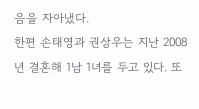음을 자아냈다.
한편 손태영과 권상우는 지난 2008년 결혼해 1남 1녀를 두고 있다. 또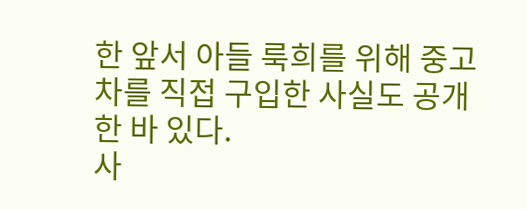한 앞서 아들 룩희를 위해 중고차를 직접 구입한 사실도 공개한 바 있다.
사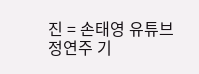진 = 손태영 유튜브
정연주 기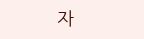자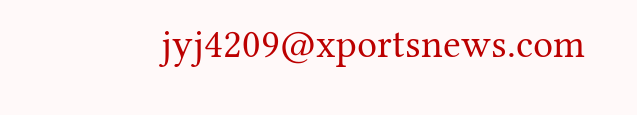jyj4209@xportsnews.com